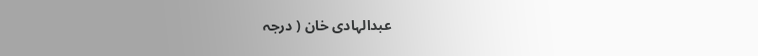عبدالہادی خان ( درجہ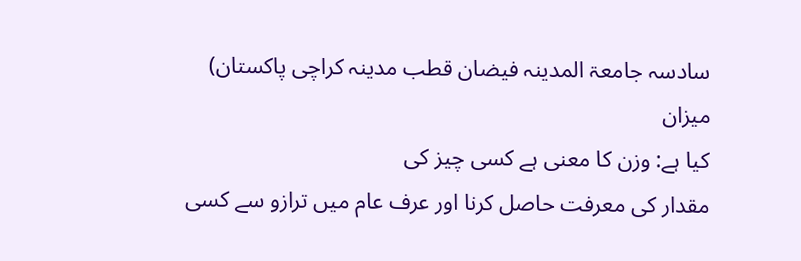سادسہ جامعۃ المدینہ فیضان قطب مدینہ کراچی پاکستان)
میزان
کیا ہے: وزن کا معنی ہے کسی چیز کی
مقدار کی معرفت حاصل کرنا اور عرف عام میں ترازو سے کسی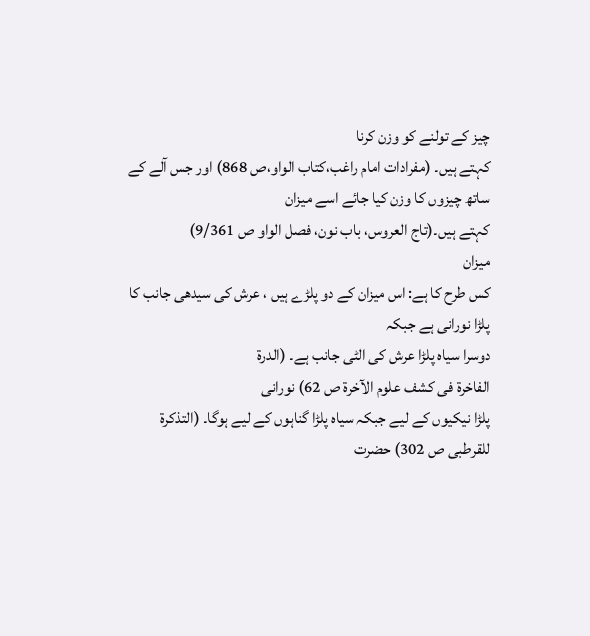چیز کے تولنے کو وزن کرنا
کہتے ہیں۔ (مفرادات امام راغب،کتاب الواو،ص 868) اور جس آلے کے ساتھ چیزوں کا وزن کیا جائے اسے میزان
کہتے ہیں۔(تاج العروس، باب نون، فصل الواو ص 9/361)
میزان
کس طرح کا ہے: اس میزان کے دو پلڑے ہیں ، عرش کی سیدھی جانب کا پلڑا نورانی ہے جبکہ
دوسرا سیاہ پلڑا عرش کی الٹی جانب ہے۔ (الدرۃ
الفاخرۃ فی کشف علوم الآخرۃ ص 62) نورانی
پلڑا نیکیوں کے لیے جبکہ سیاہ پلڑا گناہوں کے لیے ہوگا۔ (التذكرة للقرطبی ص 302) حضرت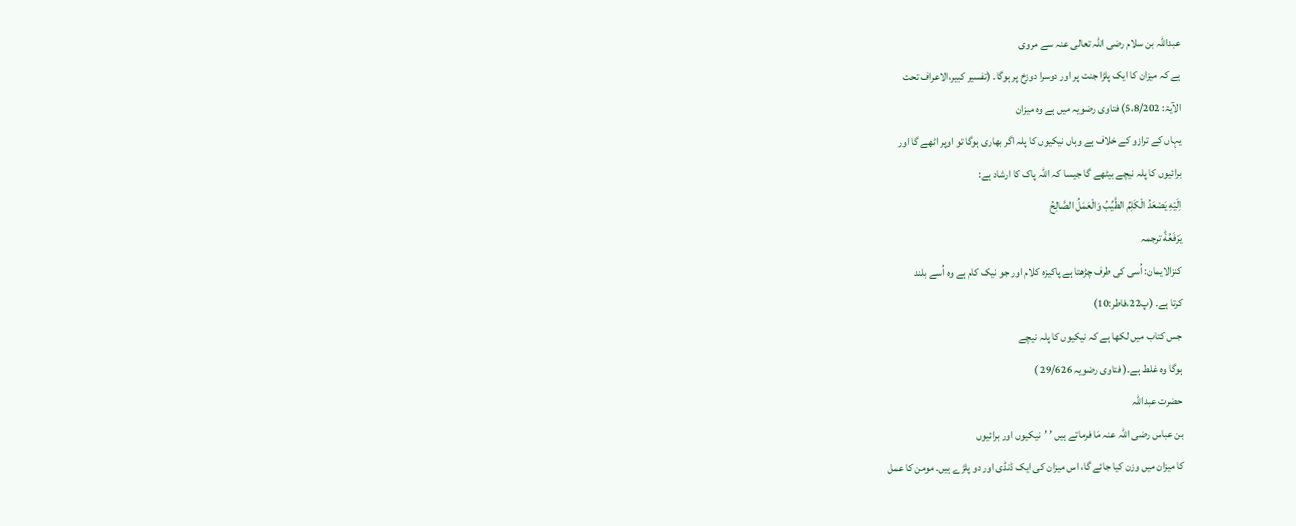عبداللہ بن سلام رضی اللہ تعالی عنہ سے مروی
ہے کہ میزان کا ایک پلڑا جنت پر اور دوسرا دوزخ پر ہوگا۔ (تفسیر کبیر،الاعراف تحت
الآیۃ: 5،8/202) فتاوی رضویہ میں ہے وہ میزان
یہاں کے ترازو کے خلاف ہے وہاں نیکیوں کا پلہ اگر بھاری ہوگا تو اوپر اٹھے گا اور
برائیوں کا پلہ نیچے بیٹھے گا جیسا کہ اللہ پاک کا ارشاد ہے:
اِلَیْهِ یَصْعَدُ الْكَلِمُ الطَّیِّبُ وَالْعَمَلُ الصَّالِحُ
یَرْفَعُهٗؕ ترجمہ
کنزالایمان: اُسی کی طرف چڑھتا ہے پاکیزہ کلام اور جو نیک کام ہے وہ اُسے بلند
کرتا ہے۔ (پ22،فاطر:10)
جس کتاب میں لکھا ہے کہ نیکیوں کا پلہ نیچے
ہوگا وہ غلط ہے۔( فتاوی رضویہ 29/626 )
حضرت عبداللہ
بن عباس رضی اللہ عنہ مَا فرماتے ہیں ’ ’نیکیوں اور برائیوں
کا میزان میں وزن کیا جائے گا، اس میزان کی ایک ڈنڈی اور دو پلڑے ہیں۔ مومن کا عمل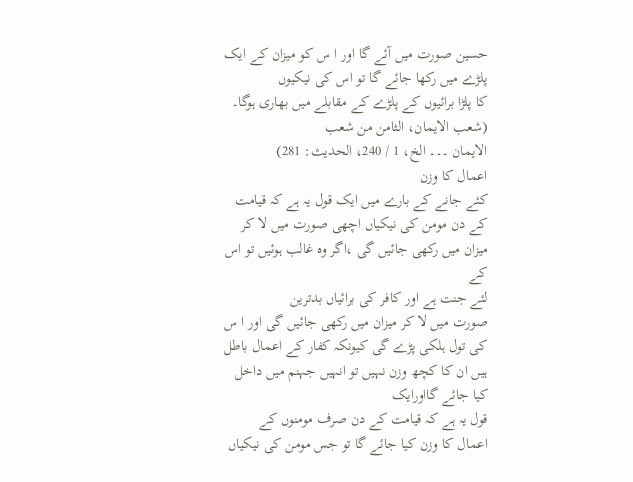حسین صورت میں آئے گا اور ا س کو میزان کے ایک پلڑے میں رکھا جائے گا تو اس کی نیکیوں
کا پلڑا برائیوں کے پلڑے کے مقابلے میں بھاری ہوگا۔ (شعب الایمان، الثامن من شعب
الایمان ۔۔۔ الخ، 1 / 240، الحدیث: 281)
اعمال کا وزن
کئے جانے کے بارے میں ایک قول یہ ہے کہ قیامت
کے دن مومن کی نیکیاں اچھی صورت میں لا کر میزان میں رکھی جائیں گی ،اگر وہ غالب ہوئیں تو اس کے
لئے جنت ہے اور کافر کی برائیاں بدترین
صورت میں لا کر میزان میں رکھی جائیں گی اور ا س کی تول ہلکی پڑے گی کیونکہ کفار کے اعمال باطل ہیں ان کا کچھ وزن نہیں تو انہیں جہنم میں داخل کیا جائے گااورایک
قول یہ ہے کہ قیامت کے دن صرف مومنوں کے
اعمال کا وزن کیا جائے گا تو جس مومن کی نیکیاں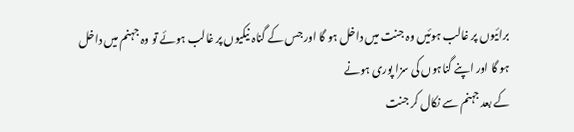برائیوں پر غالب ہوئیں وہ جنت میں داخل ہو گا اور جس کے گناہ نیکیوں پر غالب ہوئے تو وہ جہنم میں داخل
ہو گا اور اپنے گناہوں کی سزا پوری ہونے
کے بعد جہنم سے نکال کر جنت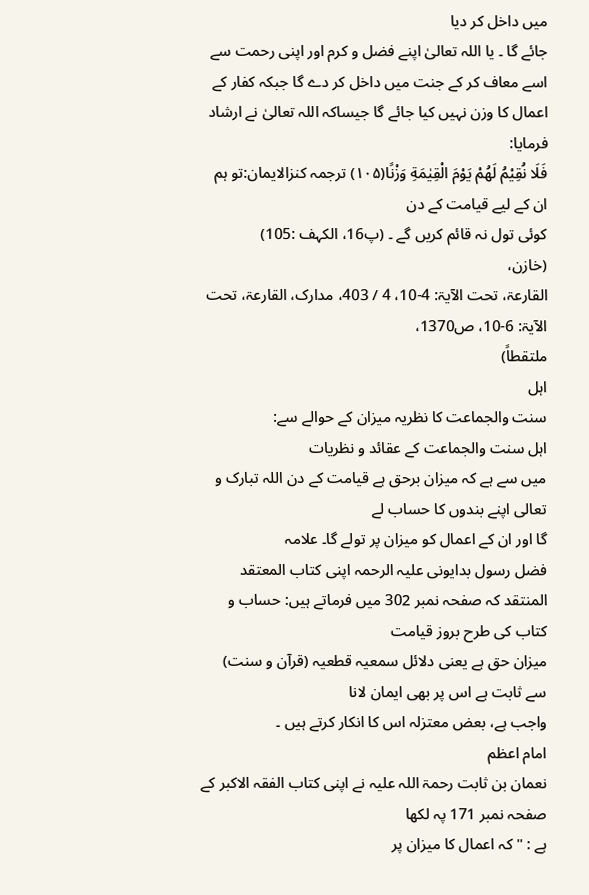میں داخل کر دیا
جائے گا ۔ یا اللہ تعالیٰ اپنے فضل و کرم اور اپنی رحمت سے اسے معاف کر کے جنت میں داخل کر دے گا جبکہ کفار کے اعمال کا وزن نہیں کیا جائے گا جیساکہ اللہ تعالیٰ نے ارشاد فرمایا:
فَلَا نُقِیْمُ لَهُمْ یَوْمَ الْقِیٰمَةِ وَزْنًا(۱۰۵) ترجمہ کنزالایمان:تو ہم ان کے لیے قیامت کے دن
کوئی تول نہ قائم کریں گے ۔ (پ16، الکہف :105)
(خازن،
القارعۃ، تحت الآیۃ: 4-10، 4 / 403، مدارک، القارعۃ، تحت الآیۃ: 6-10، ص1370،
ملتقطاً)
اہل
سنت والجماعت کا نظریہ میزان کے حوالے سے:
اہل سنت والجماعت کے عقائد و نظریات
میں سے ہے کہ میزان برحق ہے قیامت کے دن اللہ تبارک و تعالی اپنے بندوں کا حساب لے
گا اور ان کے اعمال کو میزان پر تولے گا۔ علامہ
فضل رسول بدایونی علیہ الرحمہ اپنی کتاب المعتقد المنتقد کہ صفحہ نمبر 302 میں فرماتے ہیں: حساب و کتاب کی طرح بروز قیامت
میزان حق ہے یعنی دلائل سمعیہ قطعیہ (قرآن و سنت) سے ثابت ہے اس پر بھی ایمان لانا
واجب ہے، بعض معتزلہ اس کا انکار کرتے ہیں ۔
امام اعظم
نعمان بن ثابت رحمۃ اللہ علیہ نے اپنی کتاب الفقہ الاکبر کے صفحہ نمبر 171 پہ لکھا
ہے : "کہ اعمال کا میزان پر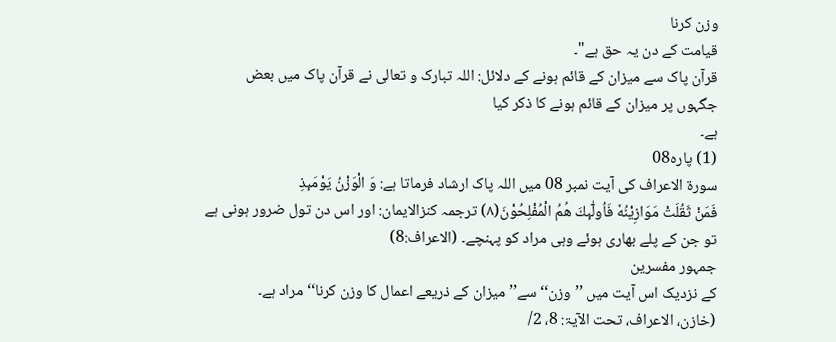وزن کرنا
قیامت کے دن یہ حق ہے"۔
قرآن پاک سے میزان کے قائم ہونے کے دلائل: اللہ تبارک و تعالی نے قرآن پاک میں بعض جگہوں پر میزان کے قائم ہونے کا ذکر کیا
ہے۔
(1) پارہ08
سورۃ الاعراف کی آیت نمبر 08 میں اللہ پاک ارشاد فرماتا ہے: وَ الْوَزْنُ یَوْمَىٕذِ
فَمَنْ ثَقُلَتْ مَوَازِیْنُهٗ فَاُولٰٓىٕكَ هُمُ الْمُفْلِحُوْنَ(۸) ترجمہ کنزالایمان: اور اس دن تول ضرور ہونی ہے تو جن کے پلے بھاری ہوئے وہی مراد کو پہنچے۔ (الاعراف:8)
جمہور مفسرین
کے نزدیک اس آیت میں ’’وزن‘‘ سے’’ میزان کے ذریعے اعمال کا وزن کرنا‘‘ مراد ہے۔
(خازن، الاعراف، تحت الآیۃ: 8، 2/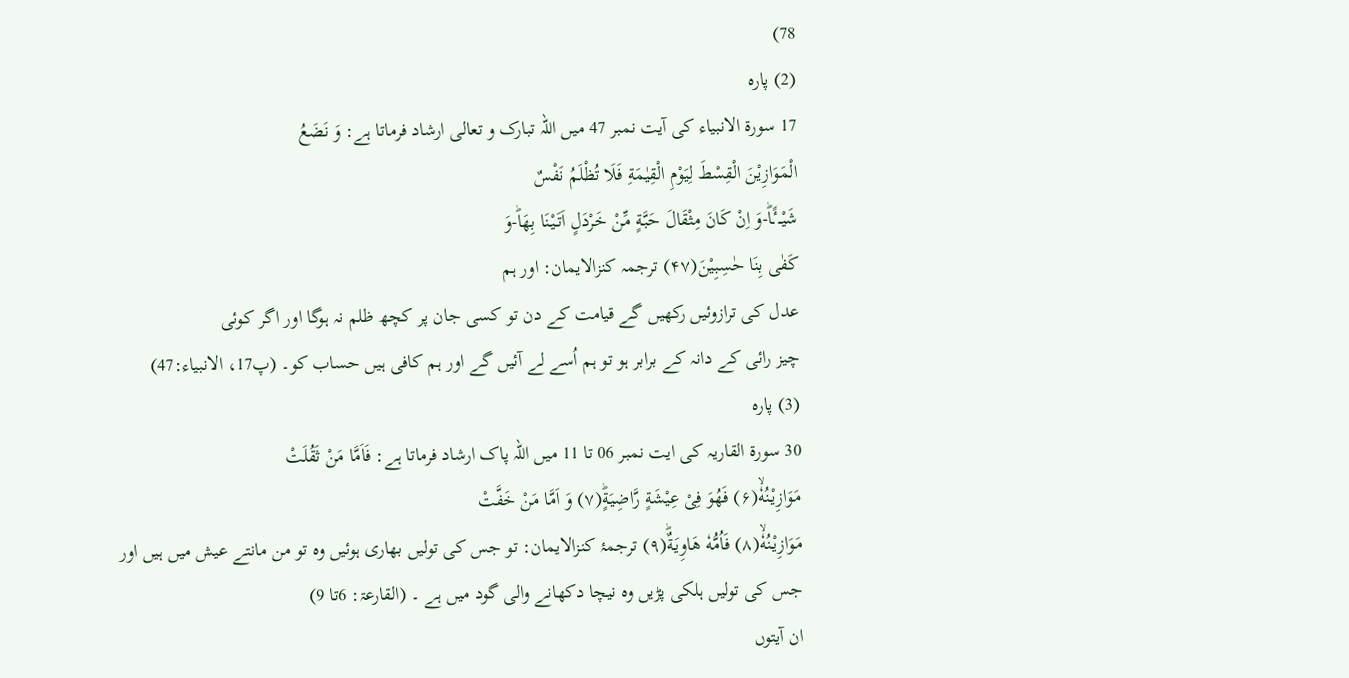78)
(2) پارہ
17 سورۃ الانبیاء کی آیت نمبر 47 میں اللہ تبارک و تعالی ارشاد فرماتا ہے: وَ نَضَعُ
الْمَوَازِیْنَ الْقِسْطَ لِیَوْمِ الْقِیٰمَةِ فَلَا تُظْلَمُ نَفْسٌ
شَیْــٴًـاؕ-وَ اِنْ كَانَ مِثْقَالَ حَبَّةٍ مِّنْ خَرْدَلٍ اَتَیْنَا بِهَاؕ-وَ
كَفٰى بِنَا حٰسِبِیْنَ(۴۷) ترجمہ کنزالایمان: اور ہم
عدل کی ترازوئیں رکھیں گے قیامت کے دن تو کسی جان پر کچھ ظلم نہ ہوگا اور اگر کوئی
چیز رائی کے دانہ کے برابر ہو تو ہم اُسے لے آئیں گے اور ہم کافی ہیں حساب کو۔ (پ17، الانبیاء:47)
(3) پارہ
30 سورۃ القاریہ کی ایت نمبر 06 تا 11 میں اللہ پاک ارشاد فرماتا ہے: فَاَمَّا مَنْ ثَقُلَتْ
مَوَازِیْنُهٗۙ(۶) فَهُوَ فِیْ عِیْشَةٍ رَّاضِیَةٍؕ(۷) وَ اَمَّا مَنْ خَفَّتْ
مَوَازِیْنُهٗۙ(۸) فَاُمُّهٗ هَاوِیَةٌؕ(۹) ترجمۂ کنزالایمان: تو جس کی تولیں بھاری ہوئیں وہ تو من مانتے عیش میں ہیں اور جس کی تولیں ہلکی پڑیں وہ نیچا دکھانے والی گود میں ہے ۔ (القارعۃ: 6تا 9)
ان آیتوں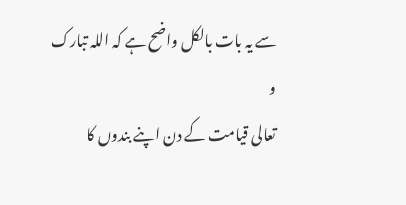سے یہ بات بالکل واضح ہے کہ اللہ تبارک و
تعالی قیامت کے دن اپنے بندوں کا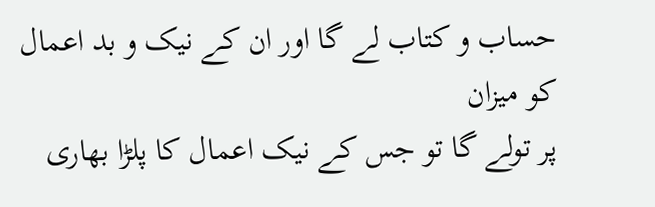حساب و کتاب لے گا اور ان کے نیک و بد اعمال کو میزان
پر تولے گا تو جس کے نیک اعمال کا پلڑا بھاری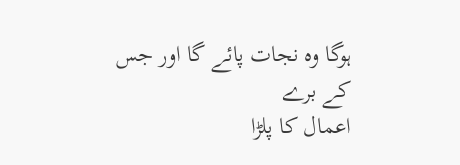ہوگا وہ نجات پائے گا اور جس کے برے
اعمال کا پلڑا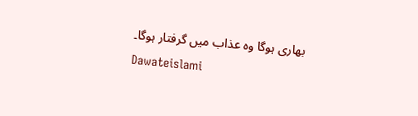بھاری ہوگا وہ عذاب میں گرفتار ہوگا۔
Dawateislami